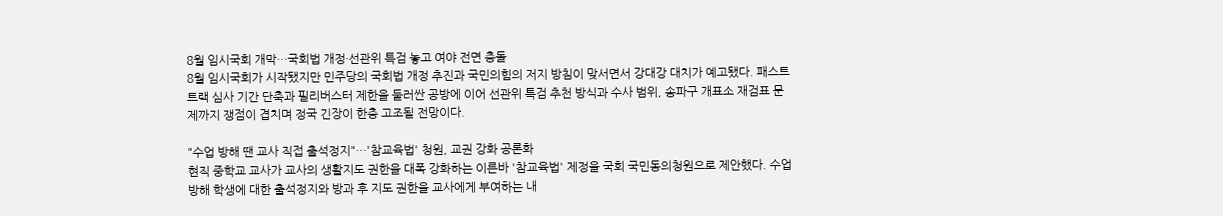8월 임시국회 개막…국회법 개정·선관위 특검 놓고 여야 전면 충돌
8월 임시국회가 시작됐지만 민주당의 국회법 개정 추진과 국민의힘의 저지 방침이 맞서면서 강대강 대치가 예고됐다. 패스트트랙 심사 기간 단축과 필리버스터 제한을 둘러싼 공방에 이어 선관위 특검 추천 방식과 수사 범위, 송파구 개표소 재검표 문제까지 쟁점이 겹치며 정국 긴장이 한층 고조될 전망이다.

"수업 방해 땐 교사 직접 출석정지"…'참교육법' 청원, 교권 강화 공론화
현직 중학교 교사가 교사의 생활지도 권한을 대폭 강화하는 이른바 '참교육법' 제정을 국회 국민동의청원으로 제안했다. 수업 방해 학생에 대한 출석정지와 방과 후 지도 권한을 교사에게 부여하는 내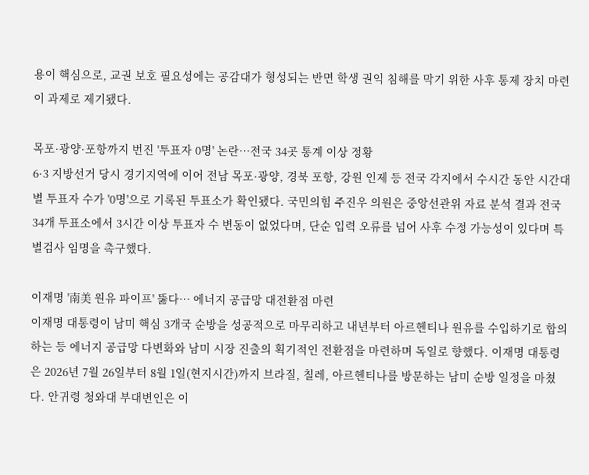용이 핵심으로, 교권 보호 필요성에는 공감대가 형성되는 반면 학생 권익 침해를 막기 위한 사후 통제 장치 마련이 과제로 제기됐다.

목포·광양·포항까지 번진 '투표자 0명' 논란…전국 34곳 통계 이상 정황
6·3 지방선거 당시 경기지역에 이어 전남 목포·광양, 경북 포항, 강원 인제 등 전국 각지에서 수시간 동안 시간대별 투표자 수가 '0명'으로 기록된 투표소가 확인됐다. 국민의힘 주진우 의원은 중앙선관위 자료 분석 결과 전국 34개 투표소에서 3시간 이상 투표자 수 변동이 없었다며, 단순 입력 오류를 넘어 사후 수정 가능성이 있다며 특별검사 임명을 촉구했다.

이재명 '南美 원유 파이프' 뚫다… 에너지 공급망 대전환점 마련
이재명 대통령이 남미 핵심 3개국 순방을 성공적으로 마무리하고 내년부터 아르헨티나 원유를 수입하기로 합의하는 등 에너지 공급망 다변화와 남미 시장 진출의 획기적인 전환점을 마련하며 독일로 향했다. 이재명 대통령은 2026년 7월 26일부터 8월 1일(현지시간)까지 브라질, 칠레, 아르헨티나를 방문하는 남미 순방 일정을 마쳤다. 안귀령 청와대 부대변인은 이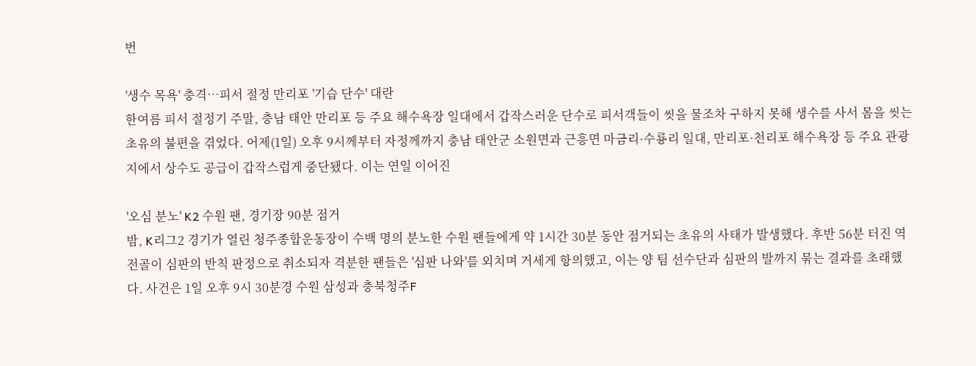번

'생수 목욕' 충격…피서 절정 만리포 '기습 단수' 대란
한여름 피서 절정기 주말, 충남 태안 만리포 등 주요 해수욕장 일대에서 갑작스러운 단수로 피서객들이 씻을 물조차 구하지 못해 생수를 사서 몸을 씻는 초유의 불편을 겪었다. 어제(1일) 오후 9시께부터 자정께까지 충남 태안군 소원면과 근흥면 마금리·수룡리 일대, 만리포·천리포 해수욕장 등 주요 관광지에서 상수도 공급이 갑작스럽게 중단됐다. 이는 연일 이어진

'오심 분노' K2 수원 팬, 경기장 90분 점거
밤, K리그2 경기가 열린 청주종합운동장이 수백 명의 분노한 수원 팬들에게 약 1시간 30분 동안 점거되는 초유의 사태가 발생했다. 후반 56분 터진 역전골이 심판의 반칙 판정으로 취소되자 격분한 팬들은 '심판 나와'를 외치며 거세게 항의했고, 이는 양 팀 선수단과 심판의 발까지 묶는 결과를 초래했다. 사건은 1일 오후 9시 30분경 수원 삼성과 충북청주F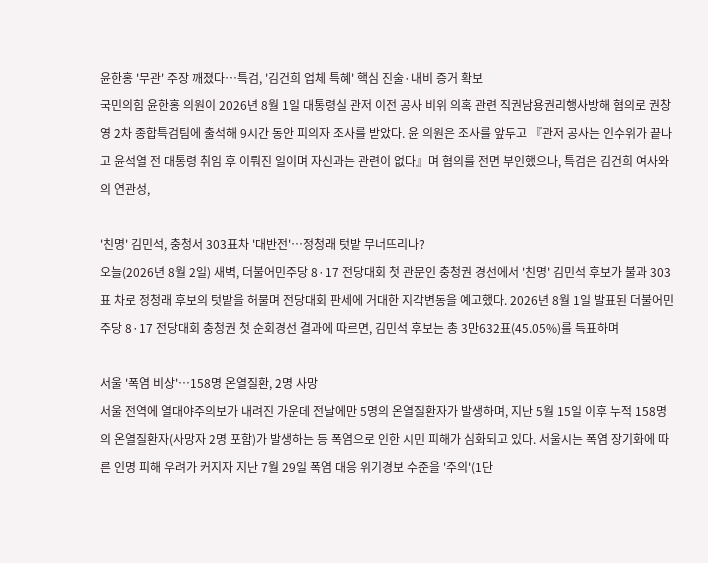윤한홍 '무관' 주장 깨졌다…특검, '김건희 업체 특혜' 핵심 진술·내비 증거 확보
국민의힘 윤한홍 의원이 2026년 8월 1일 대통령실 관저 이전 공사 비위 의혹 관련 직권남용권리행사방해 혐의로 권창영 2차 종합특검팀에 출석해 9시간 동안 피의자 조사를 받았다. 윤 의원은 조사를 앞두고 『관저 공사는 인수위가 끝나고 윤석열 전 대통령 취임 후 이뤄진 일이며 자신과는 관련이 없다』며 혐의를 전면 부인했으나, 특검은 김건희 여사와의 연관성,

'친명' 김민석, 충청서 303표차 '대반전'…정청래 텃밭 무너뜨리나?
오늘(2026년 8월 2일) 새벽, 더불어민주당 8·17 전당대회 첫 관문인 충청권 경선에서 '친명' 김민석 후보가 불과 303표 차로 정청래 후보의 텃밭을 허물며 전당대회 판세에 거대한 지각변동을 예고했다. 2026년 8월 1일 발표된 더불어민주당 8·17 전당대회 충청권 첫 순회경선 결과에 따르면, 김민석 후보는 총 3만632표(45.05%)를 득표하며

서울 '폭염 비상'…158명 온열질환, 2명 사망
서울 전역에 열대야주의보가 내려진 가운데 전날에만 5명의 온열질환자가 발생하며, 지난 5월 15일 이후 누적 158명의 온열질환자(사망자 2명 포함)가 발생하는 등 폭염으로 인한 시민 피해가 심화되고 있다. 서울시는 폭염 장기화에 따른 인명 피해 우려가 커지자 지난 7월 29일 폭염 대응 위기경보 수준을 '주의'(1단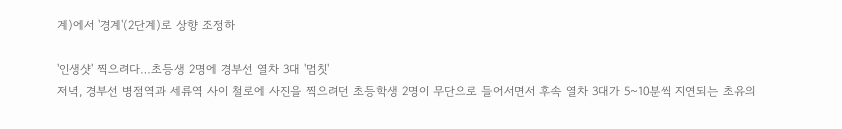계)에서 '경계'(2단계)로 상향 조정하

'인생샷' 찍으려다…초등생 2명에 경부선 열차 3대 '멈칫'
저녁, 경부선 병점역과 세류역 사이 철로에 사진을 찍으려던 초등학생 2명이 무단으로 들어서면서 후속 열차 3대가 5~10분씩 지연되는 초유의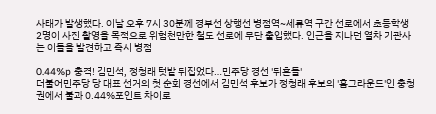사태가 발생했다. 이날 오후 7시 30분께 경부선 상행선 병점역~세류역 구간 선로에서 초등학생 2명이 사진 촬영을 목적으로 위험천만한 철도 선로에 무단 출입했다. 인근을 지나던 열차 기관사는 이들을 발견하고 즉시 병점

0.44%p 충격! 김민석, 정청래 텃밭 뒤집었다…민주당 경선 '뒤흔들'
더불어민주당 당 대표 선거의 첫 순회 경선에서 김민석 후보가 정청래 후보의 '홈그라운드'인 충청권에서 불과 0.44%포인트 차이로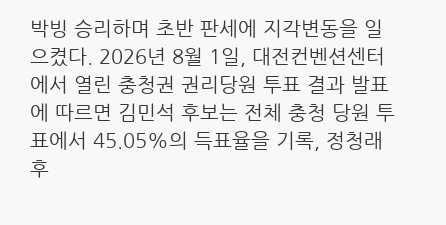박빙 승리하며 초반 판세에 지각변동을 일으켰다. 2026년 8월 1일, 대전컨벤션센터에서 열린 충청권 권리당원 투표 결과 발표에 따르면 김민석 후보는 전체 충청 당원 투표에서 45.05%의 득표율을 기록, 정청래 후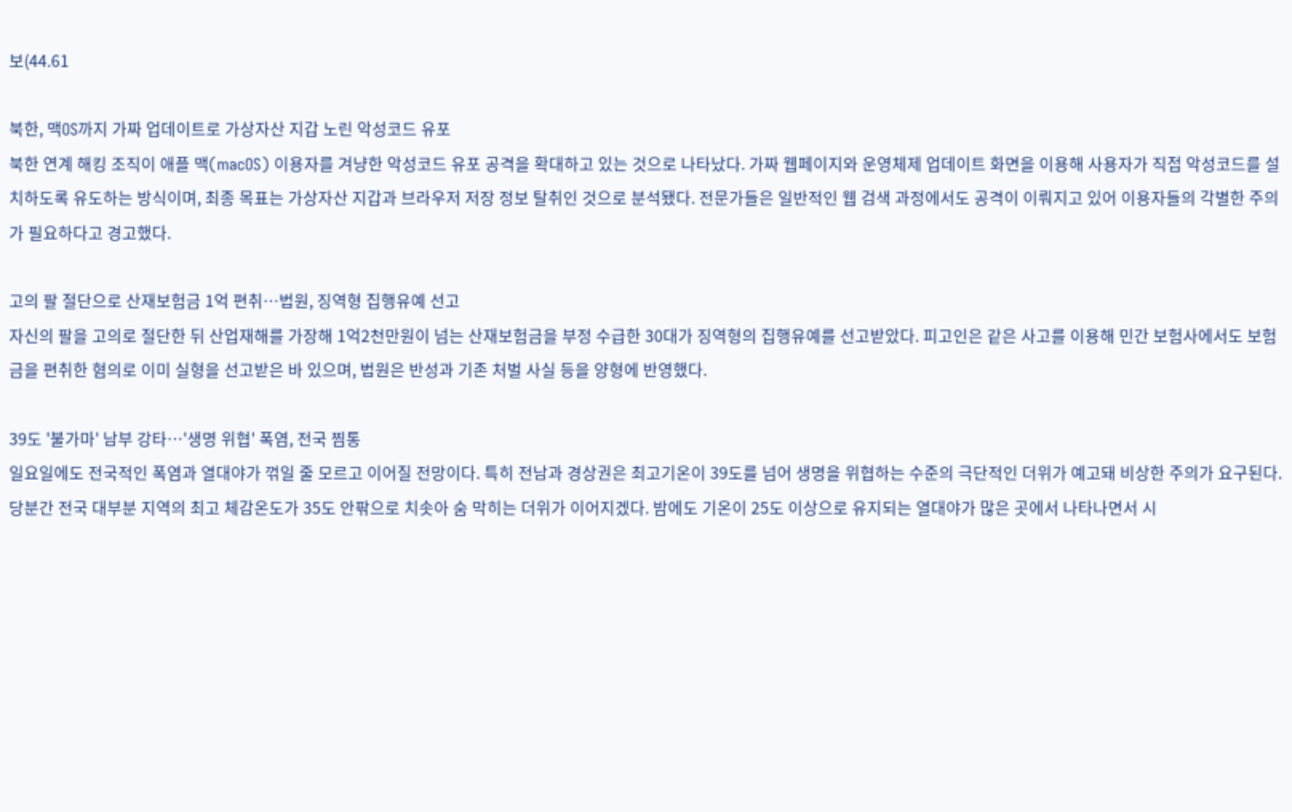보(44.61

북한, 맥OS까지 가짜 업데이트로 가상자산 지갑 노린 악성코드 유포
북한 연계 해킹 조직이 애플 맥(macOS) 이용자를 겨냥한 악성코드 유포 공격을 확대하고 있는 것으로 나타났다. 가짜 웹페이지와 운영체제 업데이트 화면을 이용해 사용자가 직접 악성코드를 설치하도록 유도하는 방식이며, 최종 목표는 가상자산 지갑과 브라우저 저장 정보 탈취인 것으로 분석됐다. 전문가들은 일반적인 웹 검색 과정에서도 공격이 이뤄지고 있어 이용자들의 각별한 주의가 필요하다고 경고했다.

고의 팔 절단으로 산재보험금 1억 편취…법원, 징역형 집행유예 선고
자신의 팔을 고의로 절단한 뒤 산업재해를 가장해 1억2천만원이 넘는 산재보험금을 부정 수급한 30대가 징역형의 집행유예를 선고받았다. 피고인은 같은 사고를 이용해 민간 보험사에서도 보험금을 편취한 혐의로 이미 실형을 선고받은 바 있으며, 법원은 반성과 기존 처벌 사실 등을 양형에 반영했다.

39도 '불가마' 남부 강타…'생명 위협' 폭염, 전국 찜통
일요일에도 전국적인 폭염과 열대야가 꺾일 줄 모르고 이어질 전망이다. 특히 전남과 경상권은 최고기온이 39도를 넘어 생명을 위협하는 수준의 극단적인 더위가 예고돼 비상한 주의가 요구된다. 당분간 전국 대부분 지역의 최고 체감온도가 35도 안팎으로 치솟아 숨 막히는 더위가 이어지겠다. 밤에도 기온이 25도 이상으로 유지되는 열대야가 많은 곳에서 나타나면서 시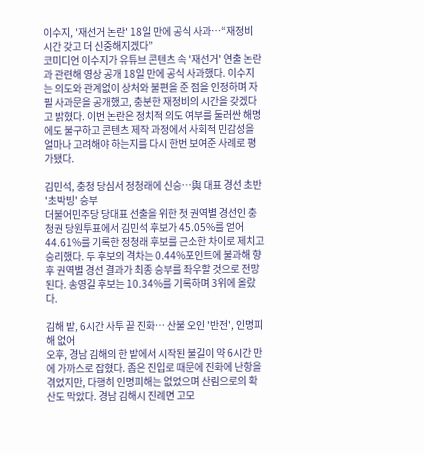이수지, '재선거 논란' 18일 만에 공식 사과…“재정비 시간 갖고 더 신중해지겠다”
코미디언 이수지가 유튜브 콘텐츠 속 '재선거' 연출 논란과 관련해 영상 공개 18일 만에 공식 사과했다. 이수지는 의도와 관계없이 상처와 불편을 준 점을 인정하며 자필 사과문을 공개했고, 충분한 재정비의 시간을 갖겠다고 밝혔다. 이번 논란은 정치적 의도 여부를 둘러싼 해명에도 불구하고 콘텐츠 제작 과정에서 사회적 민감성을 얼마나 고려해야 하는지를 다시 한번 보여준 사례로 평가됐다.

김민석, 충청 당심서 정청래에 신승…與 대표 경선 초반 '초박빙' 승부
더불어민주당 당대표 선출을 위한 첫 권역별 경선인 충청권 당원투표에서 김민석 후보가 45.05%를 얻어 44.61%를 기록한 정청래 후보를 근소한 차이로 제치고 승리했다. 두 후보의 격차는 0.44%포인트에 불과해 향후 권역별 경선 결과가 최종 승부를 좌우할 것으로 전망된다. 송영길 후보는 10.34%를 기록하며 3위에 올랐다.

김해 밭, 6시간 사투 끝 진화… 산불 오인 '반전', 인명피해 없어
오후, 경남 김해의 한 밭에서 시작된 불길이 약 6시간 만에 가까스로 잡혔다. 좁은 진입로 때문에 진화에 난항을 겪었지만, 다행히 인명피해는 없었으며 산림으로의 확산도 막았다. 경남 김해시 진례면 고모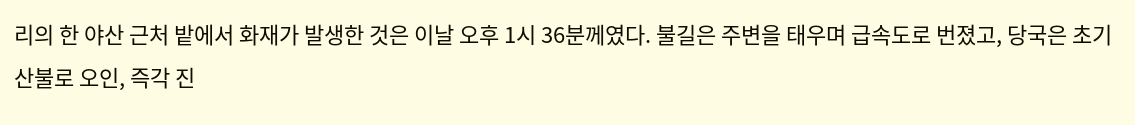리의 한 야산 근처 밭에서 화재가 발생한 것은 이날 오후 1시 36분께였다. 불길은 주변을 태우며 급속도로 번졌고, 당국은 초기 산불로 오인, 즉각 진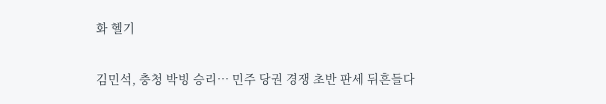화 헬기

김민석, 충청 박빙 승리… 민주 당권 경쟁 초반 판세 뒤흔들다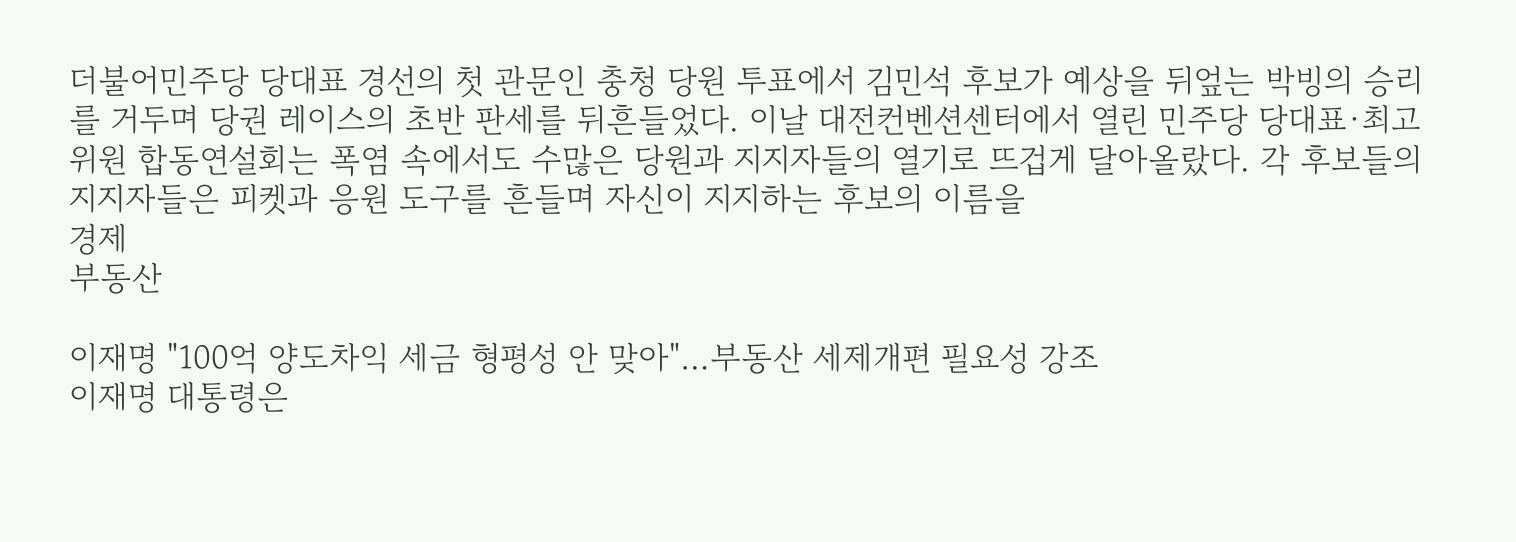더불어민주당 당대표 경선의 첫 관문인 충청 당원 투표에서 김민석 후보가 예상을 뒤엎는 박빙의 승리를 거두며 당권 레이스의 초반 판세를 뒤흔들었다. 이날 대전컨벤션센터에서 열린 민주당 당대표·최고위원 합동연설회는 폭염 속에서도 수많은 당원과 지지자들의 열기로 뜨겁게 달아올랐다. 각 후보들의 지지자들은 피켓과 응원 도구를 흔들며 자신이 지지하는 후보의 이름을
경제
부동산

이재명 "100억 양도차익 세금 형평성 안 맞아"…부동산 세제개편 필요성 강조
이재명 대통령은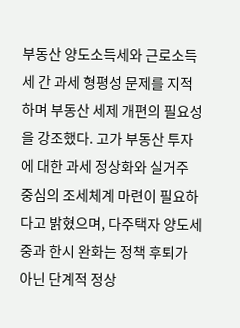부동산 양도소득세와 근로소득세 간 과세 형평성 문제를 지적하며 부동산 세제 개편의 필요성을 강조했다. 고가 부동산 투자에 대한 과세 정상화와 실거주 중심의 조세체계 마련이 필요하다고 밝혔으며, 다주택자 양도세 중과 한시 완화는 정책 후퇴가 아닌 단계적 정상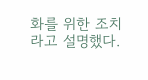화를 위한 조치라고 설명했다.